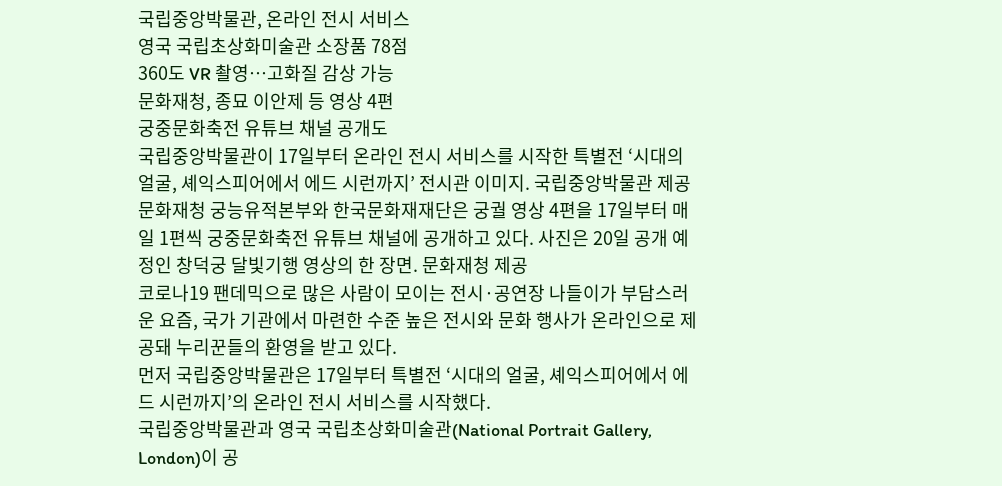국립중앙박물관, 온라인 전시 서비스
영국 국립초상화미술관 소장품 78점
360도 VR 촬영…고화질 감상 가능
문화재청, 종묘 이안제 등 영상 4편
궁중문화축전 유튜브 채널 공개도
국립중앙박물관이 17일부터 온라인 전시 서비스를 시작한 특별전 ‘시대의 얼굴, 셰익스피어에서 에드 시런까지’ 전시관 이미지. 국립중앙박물관 제공
문화재청 궁능유적본부와 한국문화재재단은 궁궐 영상 4편을 17일부터 매일 1편씩 궁중문화축전 유튜브 채널에 공개하고 있다. 사진은 20일 공개 예정인 창덕궁 달빛기행 영상의 한 장면. 문화재청 제공
코로나19 팬데믹으로 많은 사람이 모이는 전시·공연장 나들이가 부담스러운 요즘, 국가 기관에서 마련한 수준 높은 전시와 문화 행사가 온라인으로 제공돼 누리꾼들의 환영을 받고 있다.
먼저 국립중앙박물관은 17일부터 특별전 ‘시대의 얼굴, 셰익스피어에서 에드 시런까지’의 온라인 전시 서비스를 시작했다.
국립중앙박물관과 영국 국립초상화미술관(National Portrait Gallery, London)이 공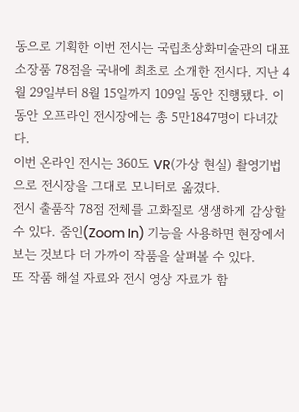동으로 기획한 이번 전시는 국립초상화미술관의 대표 소장품 78점을 국내에 최초로 소개한 전시다. 지난 4월 29일부터 8월 15일까지 109일 동안 진행됐다. 이 동안 오프라인 전시장에는 총 5만1847명이 다녀갔다.
이번 온라인 전시는 360도 VR(가상 현실) 촬영기법으로 전시장을 그대로 모니터로 옮겼다.
전시 출품작 78점 전체를 고화질로 생생하게 감상할 수 있다. 줌인(Zoom In) 기능을 사용하면 현장에서 보는 것보다 더 가까이 작품을 살펴볼 수 있다.
또 작품 해설 자료와 전시 영상 자료가 함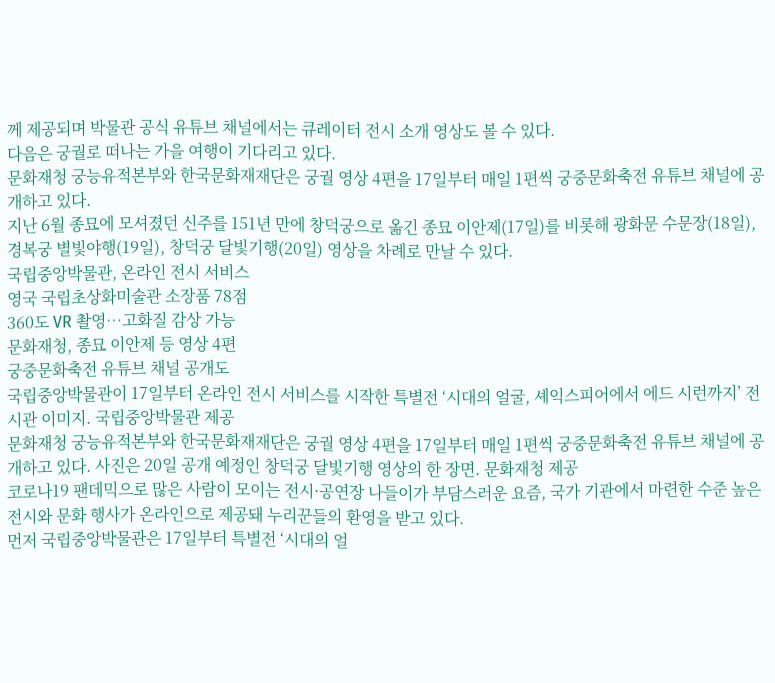께 제공되며 박물관 공식 유튜브 채널에서는 큐레이터 전시 소개 영상도 볼 수 있다.
다음은 궁궐로 떠나는 가을 여행이 기다리고 있다.
문화재청 궁능유적본부와 한국문화재재단은 궁궐 영상 4편을 17일부터 매일 1편씩 궁중문화축전 유튜브 채널에 공개하고 있다.
지난 6월 종묘에 모셔졌던 신주를 151년 만에 창덕궁으로 옮긴 종묘 이안제(17일)를 비롯해 광화문 수문장(18일), 경복궁 별빛야행(19일), 창덕궁 달빛기행(20일) 영상을 차례로 만날 수 있다.
국립중앙박물관, 온라인 전시 서비스
영국 국립초상화미술관 소장품 78점
360도 VR 촬영…고화질 감상 가능
문화재청, 종묘 이안제 등 영상 4편
궁중문화축전 유튜브 채널 공개도
국립중앙박물관이 17일부터 온라인 전시 서비스를 시작한 특별전 ‘시대의 얼굴, 셰익스피어에서 에드 시런까지’ 전시관 이미지. 국립중앙박물관 제공
문화재청 궁능유적본부와 한국문화재재단은 궁궐 영상 4편을 17일부터 매일 1편씩 궁중문화축전 유튜브 채널에 공개하고 있다. 사진은 20일 공개 예정인 창덕궁 달빛기행 영상의 한 장면. 문화재청 제공
코로나19 팬데믹으로 많은 사람이 모이는 전시·공연장 나들이가 부담스러운 요즘, 국가 기관에서 마련한 수준 높은 전시와 문화 행사가 온라인으로 제공돼 누리꾼들의 환영을 받고 있다.
먼저 국립중앙박물관은 17일부터 특별전 ‘시대의 얼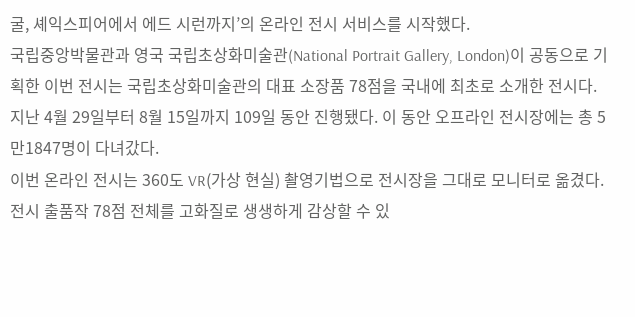굴, 셰익스피어에서 에드 시런까지’의 온라인 전시 서비스를 시작했다.
국립중앙박물관과 영국 국립초상화미술관(National Portrait Gallery, London)이 공동으로 기획한 이번 전시는 국립초상화미술관의 대표 소장품 78점을 국내에 최초로 소개한 전시다. 지난 4월 29일부터 8월 15일까지 109일 동안 진행됐다. 이 동안 오프라인 전시장에는 총 5만1847명이 다녀갔다.
이번 온라인 전시는 360도 VR(가상 현실) 촬영기법으로 전시장을 그대로 모니터로 옮겼다.
전시 출품작 78점 전체를 고화질로 생생하게 감상할 수 있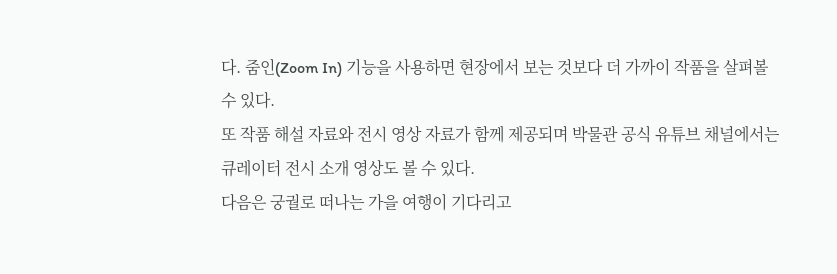다. 줌인(Zoom In) 기능을 사용하면 현장에서 보는 것보다 더 가까이 작품을 살펴볼 수 있다.
또 작품 해설 자료와 전시 영상 자료가 함께 제공되며 박물관 공식 유튜브 채널에서는 큐레이터 전시 소개 영상도 볼 수 있다.
다음은 궁궐로 떠나는 가을 여행이 기다리고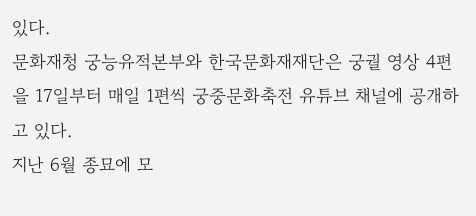있다.
문화재청 궁능유적본부와 한국문화재재단은 궁궐 영상 4편을 17일부터 매일 1편씩 궁중문화축전 유튜브 채널에 공개하고 있다.
지난 6월 종묘에 모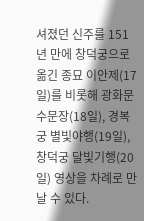셔졌던 신주를 151년 만에 창덕궁으로 옮긴 종묘 이안제(17일)를 비롯해 광화문 수문장(18일), 경복궁 별빛야행(19일), 창덕궁 달빛기행(20일) 영상을 차례로 만날 수 있다.